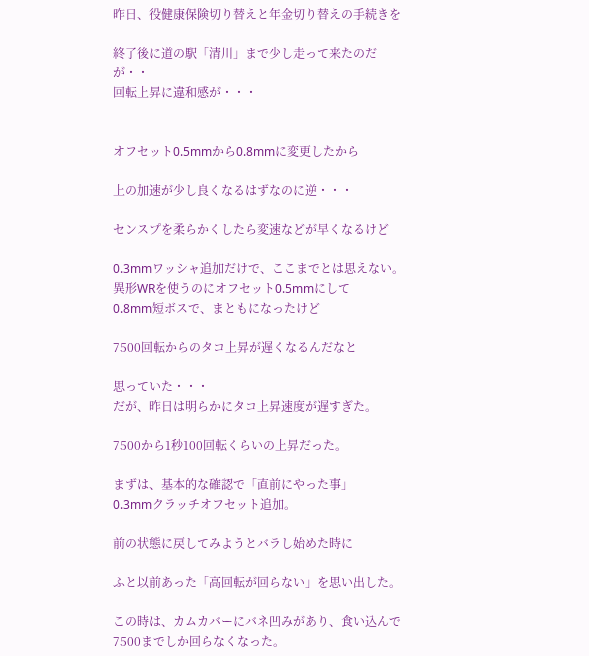昨日、役健康保険切り替えと年金切り替えの手続きを

終了後に道の駅「清川」まで少し走って来たのだが・・
回転上昇に違和感が・・・


オフセット0.5mmから0.8mmに変更したから

上の加速が少し良くなるはずなのに逆・・・

センスプを柔らかくしたら変速などが早くなるけど

0.3mmワッシャ追加だけで、ここまでとは思えない。
異形WRを使うのにオフセット0.5mmにして
0.8mm短ボスで、まともになったけど

7500回転からのタコ上昇が遅くなるんだなと

思っていた・・・
だが、昨日は明らかにタコ上昇速度が遅すぎた。

7500から1秒100回転くらいの上昇だった。

まずは、基本的な確認で「直前にやった事」
0.3mmクラッチオフセット追加。

前の状態に戻してみようとバラし始めた時に

ふと以前あった「高回転が回らない」を思い出した。

この時は、カムカバーにバネ凹みがあり、食い込んで
7500までしか回らなくなった。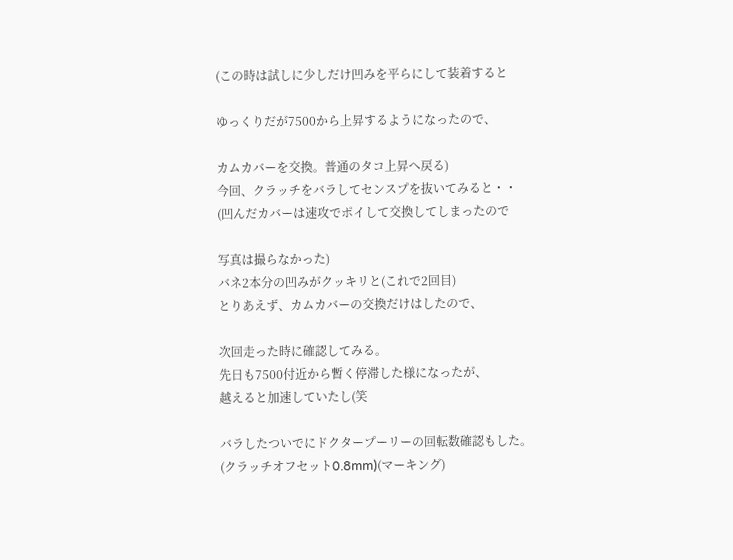(この時は試しに少しだけ凹みを平らにして装着すると

ゆっくりだが7500から上昇するようになったので、

カムカバーを交換。普通のタコ上昇へ戻る)
今回、クラッチをバラしてセンスプを抜いてみると・・
(凹んだカバーは速攻でポイして交換してしまったので

写真は撮らなかった)
バネ2本分の凹みがクッキリと(これで2回目)
とりあえず、カムカバーの交換だけはしたので、

次回走った時に確認してみる。
先日も7500付近から暫く停滞した様になったが、
越えると加速していたし(笑

バラしたついでにドクタープーリーの回転数確認もした。
(クラッチオフセット0.8mm)(マーキング)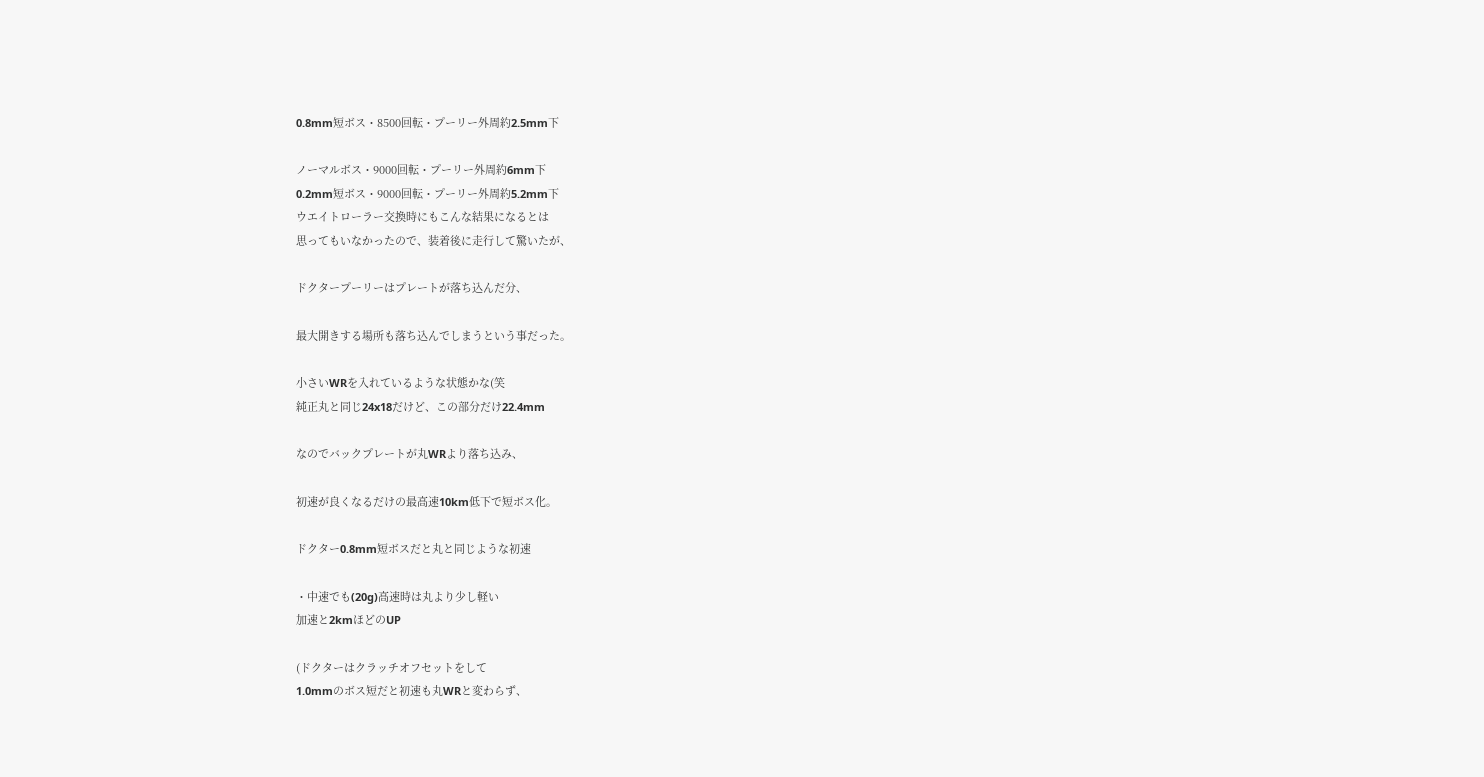0.8mm短ボス・8500回転・プーリー外周約2.5mm下

ノーマルボス・9000回転・プーリー外周約6mm下
0.2mm短ボス・9000回転・プーリー外周約5.2mm下
ウエイトローラー交換時にもこんな結果になるとは
思ってもいなかったので、装着後に走行して驚いたが、

ドクタープーリーはプレートが落ち込んだ分、

最大開きする場所も落ち込んでしまうという事だった。

小さいWRを入れているような状態かな(笑
純正丸と同じ24x18だけど、この部分だけ22.4mm

なのでバックプレートが丸WRより落ち込み、

初速が良くなるだけの最高速10km低下で短ボス化。

ドクター0.8mm短ボスだと丸と同じような初速

・中速でも(20g)高速時は丸より少し軽い
加速と2kmほどのUP

(ドクターはクラッチオフセットをして
1.0mmのボス短だと初速も丸WRと変わらず、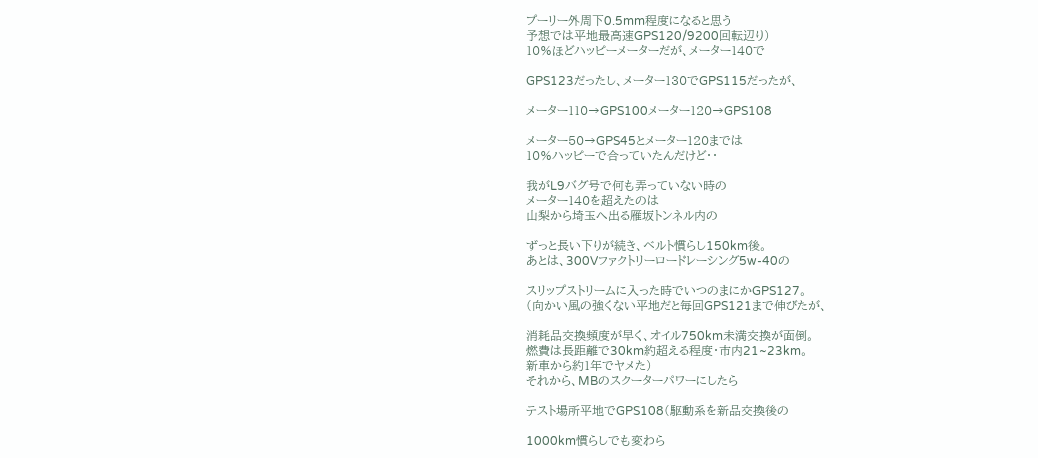プーリー外周下0.5mm程度になると思う
予想では平地最高速GPS120/9200回転辺り)
10%ほどハッピーメーターだが、メーター140で

GPS123だったし、メーター130でGPS115だったが、

メーター110→GPS100メーター120→GPS108

メーター50→GPS45とメーター120までは
10%ハッピーで合っていたんだけど・・

我がL9バグ号で何も弄っていない時の
メーター140を超えたのは
山梨から埼玉へ出る雁坂トンネル内の

ずっと長い下りが続き、ベルト慣らし150km後。
あとは、300Vファクトリーロードレーシング5w-40の

スリップストリームに入った時でいつのまにかGPS127。
(向かい風の強くない平地だと毎回GPS121まで伸びたが、

消耗品交換頻度が早く、オイル750km未満交換が面倒。
燃費は長距離で30km約超える程度・市内21~23km。
新車から約1年でヤメた)
それから、MBのスクーターパワーにしたら

テスト場所平地でGPS108(駆動系を新品交換後の

1000km慣らしでも変わら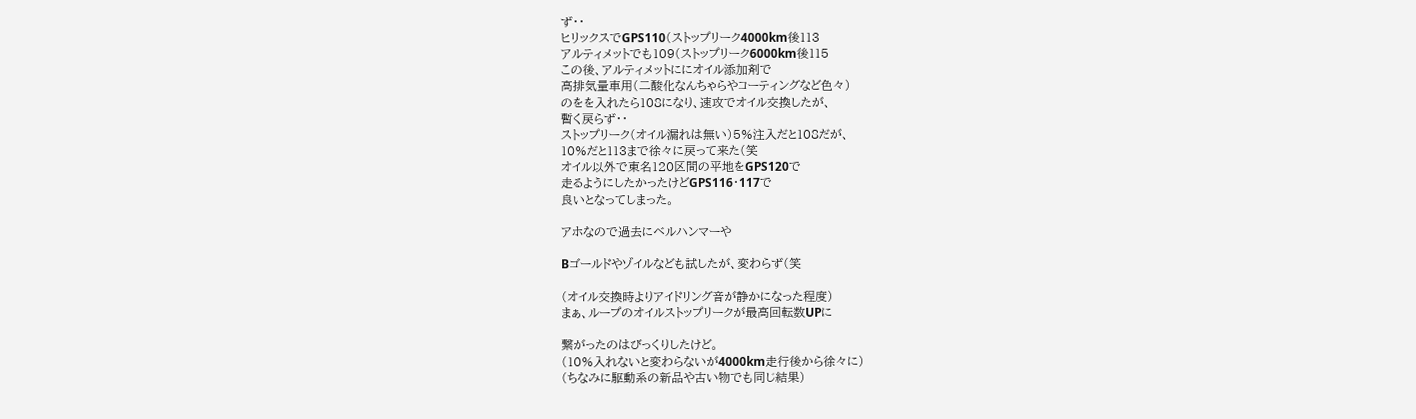ず・・
ヒリックスでGPS110(ストップリーク4000km後113
アルティメットでも109(ストップリーク6000km後115
この後、アルティメットににオイル添加剤で
高排気量車用(二酸化なんちゃらやコーティングなど色々)
のをを入れたら108になり、速攻でオイル交換したが、
暫く戻らず・・
ストップリーク(オイル漏れは無い)5%注入だと108だが、
10%だと113まで徐々に戻って来た(笑
オイル以外で東名120区間の平地をGPS120で
走るようにしたかったけどGPS116・117で
良いとなってしまった。

アホなので過去にベルハンマーや

Bゴールドやゾイルなども試したが、変わらず(笑

(オイル交換時よりアイドリング音が静かになった程度)
まぁ、ループのオイルストップリークが最高回転数UPに

繋がったのはびっくりしたけど。
(10%入れないと変わらないが4000km走行後から徐々に)
(ちなみに駆動系の新品や古い物でも同じ結果)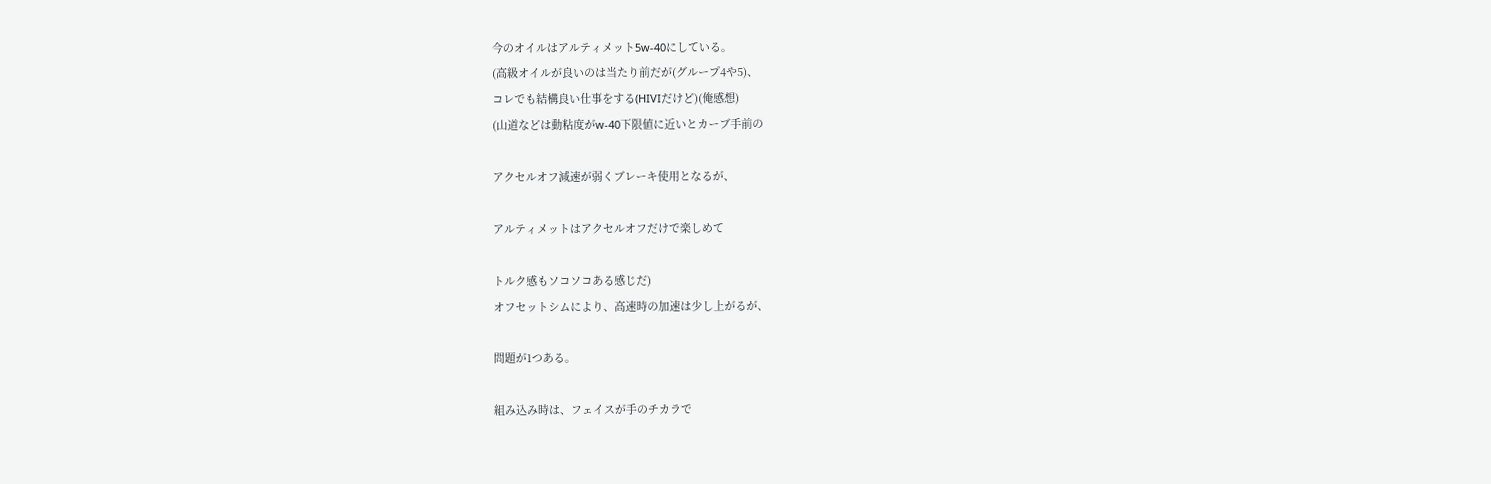今のオイルはアルティメット5w-40にしている。
(高級オイルが良いのは当たり前だが(グループ4や5)、
コレでも結構良い仕事をする(HIVIだけど)(俺感想)
(山道などは動粘度がw-40下限値に近いとカーブ手前の

アクセルオフ減速が弱くブレーキ使用となるが、

アルティメットはアクセルオフだけで楽しめて

トルク感もソコソコある感じだ)
オフセットシムにより、高速時の加速は少し上がるが、

問題が1つある。

組み込み時は、フェイスが手のチカラで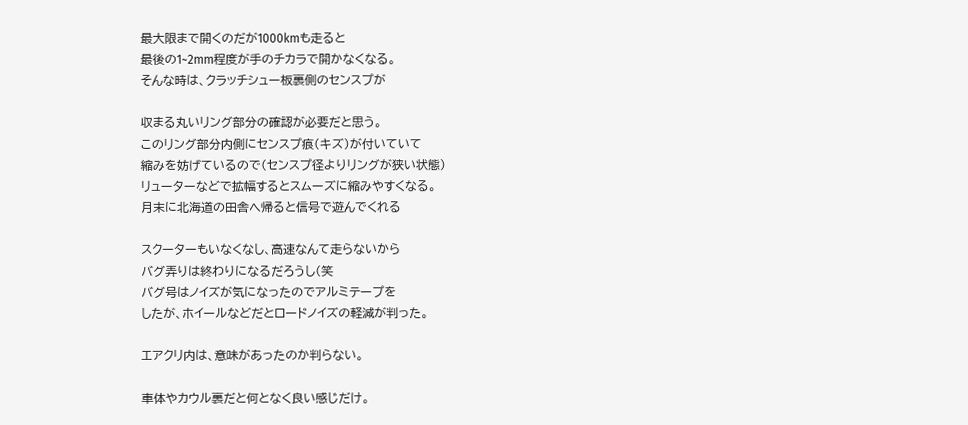最大限まで開くのだが1000kmも走ると
最後の1~2mm程度が手のチカラで開かなくなる。
そんな時は、クラッチシュー板裏側のセンスプが

収まる丸いリング部分の確認が必要だと思う。
このリング部分内側にセンスプ痕(キズ)が付いていて
縮みを妨げているので(センスプ径よりリングが狭い状態)
リューターなどで拡幅するとスムーズに縮みやすくなる。
月末に北海道の田舎へ帰ると信号で遊んでくれる

スクーターもいなくなし、高速なんて走らないから
バグ弄りは終わりになるだろうし(笑
バグ号はノイズが気になったのでアルミテープを
したが、ホイールなどだとロードノイズの軽減が判った。

エアクリ内は、意味があったのか判らない。

車体やカウル裏だと何となく良い感じだけ。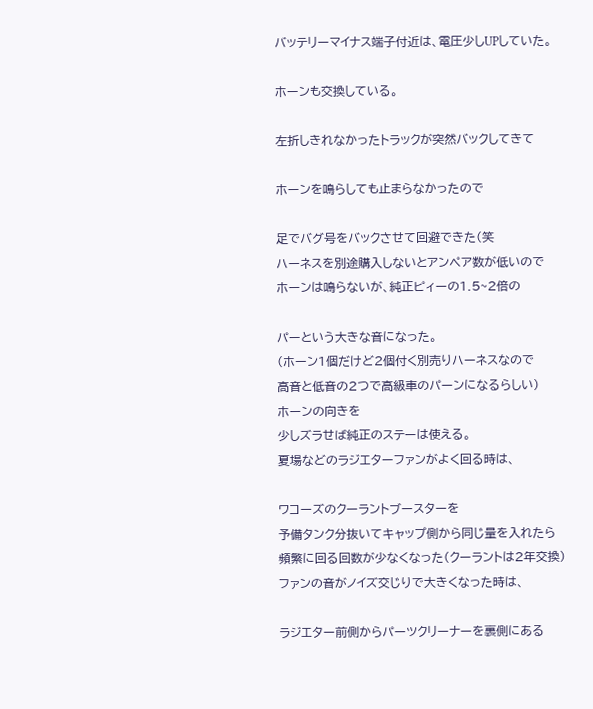バッテリーマイナス端子付近は、電圧少しUPしていた。

ホーンも交換している。

左折しきれなかったトラックが突然バックしてきて

ホーンを鳴らしても止まらなかったので

足でバグ号をバックさせて回避できた(笑
ハーネスを別途購入しないとアンペア数が低いので
ホーンは鳴らないが、純正ピィーの1.5~2倍の

パーという大きな音になった。
(ホーン1個だけど2個付く別売りハーネスなので
高音と低音の2つで高級車のパーンになるらしい)
ホーンの向きを
少しズラせば純正のステーは使える。
夏場などのラジエターファンがよく回る時は、

ワコーズのクーラントブースターを
予備タンク分抜いてキャップ側から同じ量を入れたら
頻繁に回る回数が少なくなった(クーラントは2年交換)
ファンの音がノイズ交じりで大きくなった時は、

ラジエター前側からパーツクリーナーを裏側にある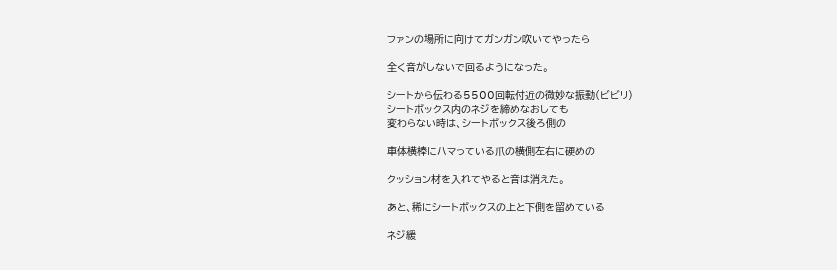ファンの場所に向けてガンガン吹いてやったら

全く音がしないで回るようになった。

シートから伝わる5500回転付近の微妙な振動(ビビリ)
シートボックス内のネジを締めなおしても
変わらない時は、シートボックス後ろ側の

車体横棒にハマっている爪の横側左右に硬めの

クッション材を入れてやると音は消えた。

あと、稀にシートボックスの上と下側を留めている

ネジ緩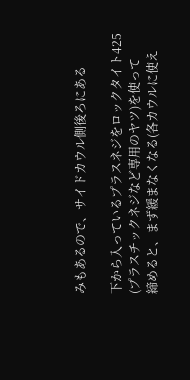みもあるので、サイドカウル側後ろにある

下から入っているプラスネジをロックタイト425
(プラスチックネジなど専用のヤツ)を使って
締めると、まず緩まなくなる(各カウルに使え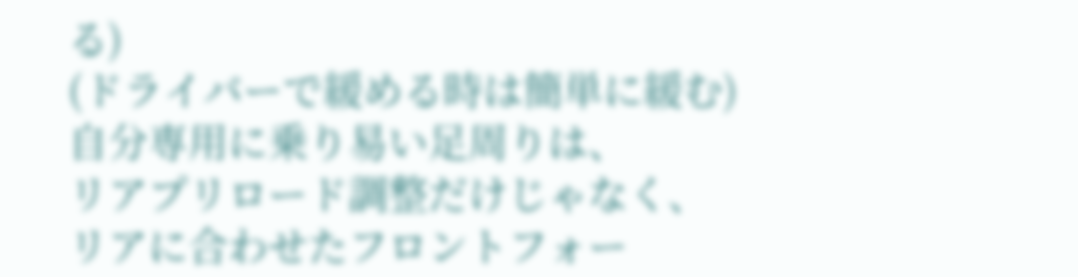る)
(ドライバーで緩める時は簡単に緩む)
自分専用に乗り易い足周りは、
リアプリロード調整だけじゃなく、
リアに合わせたフロントフォー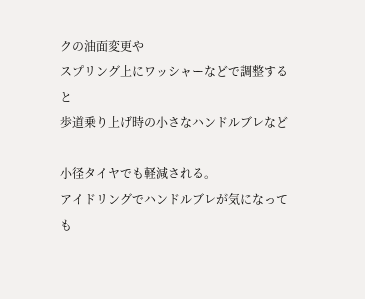クの油面変更や
スプリング上にワッシャーなどで調整すると
歩道乗り上げ時の小さなハンドルブレなど

小径タイヤでも軽減される。
アイドリングでハンドルブレが気になっても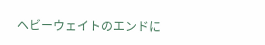ヘビーウェイトのエンドに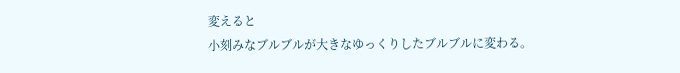変えると
小刻みなブルブルが大きなゆっくりしたブルブルに変わる。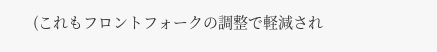(これもフロントフォークの調整で軽減され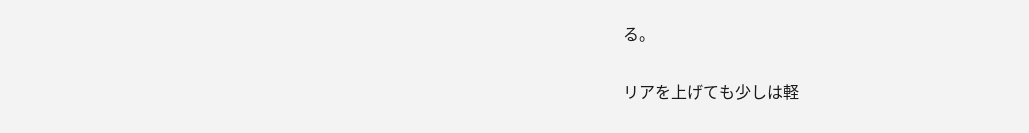る。

リアを上げても少しは軽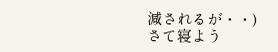減されるが・・)
さて寝よう